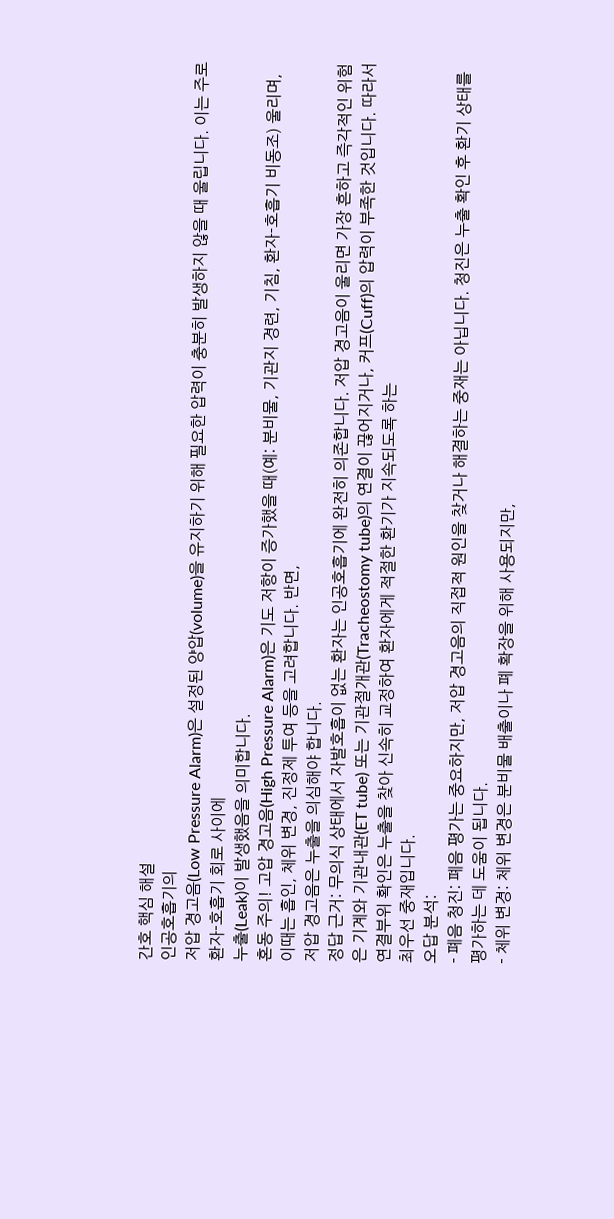간호 핵심 해설
인공호흡기의
저압 경고음(Low Pressure Alarm)은 설정된 양압(volume)을 유지하기 위해 필요한 압력이 충분히 발생하지 않을 때 울립니다. 이는 주로 환자-호흡기 회로 사이에
누출(Leak)이 발생했음을 의미합니다.
혼동 주의! 고압 경고음(High Pressure Alarm)은 기도 저항이 증가했을 때(예: 분비물, 기관지 경련, 기침, 환자-호흡기 비동조) 울리며, 이때는 흡인, 체위 변경, 진정제 투여 등을 고려합니다. 반면,
저압 경고음은 누출을 의심해야 합니다.
정답 근거: 무의식 상태에서 자발호흡이 없는 환자는 인공호흡기에 완전히 의존합니다. 저압 경고음이 울리면 가장 흔하고 즉각적인 위험은 기계와 기관내관(ET tube) 또는 기관절개관(Tracheostomy tube)의 연결이 끊어지거나, 커프(Cuff)의 압력이 부족한 것입니다. 따라서
연결부위 확인은 누출을 찾아 신속히 교정하여 환자에게 적절한 환기가 지속되도록 하는
최우선 중재입니다.
오답 분석:
- 폐음 청진: 폐음 평가는 중요하지만, 저압 경고음의 직접적 원인을 찾거나 해결하는 중재는 아닙니다. 청진은 누출 확인 후 환기 상태를 평가하는 데 도움이 됩니다.
- 체위 변경: 체위 변경은 분비물 배출이나 폐 확장을 위해 사용되지만,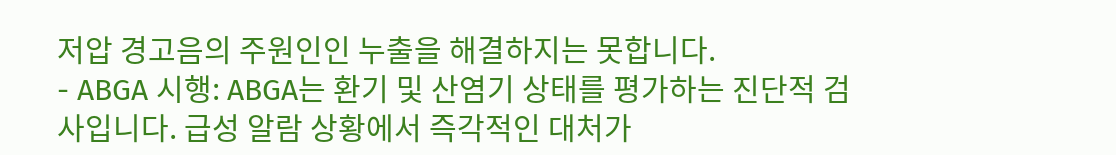저압 경고음의 주원인인 누출을 해결하지는 못합니다.
- ABGA 시행: ABGA는 환기 및 산염기 상태를 평가하는 진단적 검사입니다. 급성 알람 상황에서 즉각적인 대처가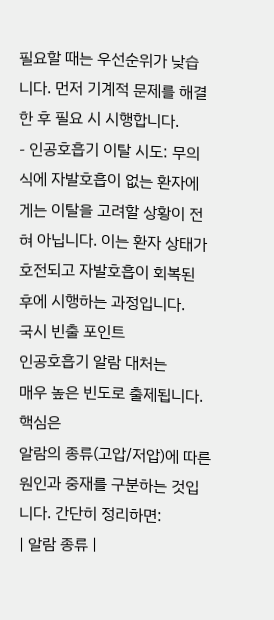필요할 때는 우선순위가 낮습니다. 먼저 기계적 문제를 해결한 후 필요 시 시행합니다.
- 인공호흡기 이탈 시도: 무의식에 자발호흡이 없는 환자에게는 이탈을 고려할 상황이 전혀 아닙니다. 이는 환자 상태가 호전되고 자발호흡이 회복된 후에 시행하는 과정입니다.
국시 빈출 포인트
인공호흡기 알람 대처는
매우 높은 빈도로 출제됩니다. 핵심은
알람의 종류(고압/저압)에 따른 원인과 중재를 구분하는 것입니다. 간단히 정리하면:
| 알람 종류 |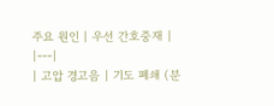주요 원인 | 우선 간호중재 |
|---|
| 고압 경고음 | 기도 폐쇄 (분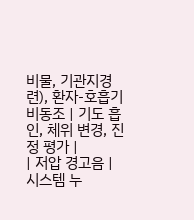비물, 기관지경련), 환자-호흡기 비동조 | 기도 흡인, 체위 변경, 진정 평가 |
| 저압 경고음 | 시스템 누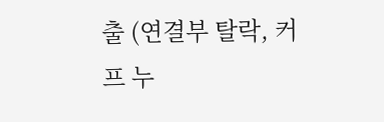출 (연결부 탈락, 커프 누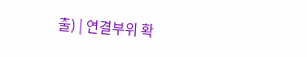출) | 연결부위 확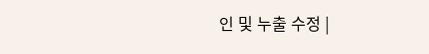인 및 누출 수정 |